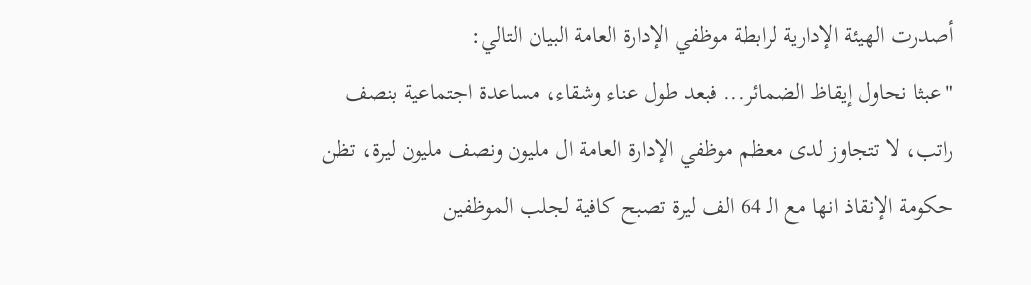أصدرت الهيئة الإدارية لرابطة موظفي الإدارة العامة البيان التالي:
"عبثا نحاول إيقاظ الضمائر... فبعد طول عناء وشقاء، مساعدة اجتماعية بنصف راتب، لا تتجاوز لدى معظم موظفي الإدارة العامة ال مليون ونصف مليون ليرة، تظن حكومة الإنقاذ انها مع الـ 64 الف ليرة تصبح كافية لجلب الموظفين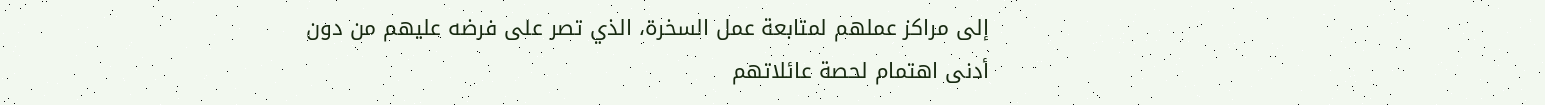إلى مراكز عملهم لمتابعة عمل السخرة، الذي تصر على فرضه عليهم من دون أدنى اهتمام لحصة عائلاتهم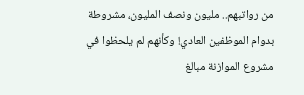من رواتبهم.. مليون ونصف المليون، مشروطة بدوام الموظفين العادي! وكأنهم لم يلحظوا في مشروع الموازنة مبالغ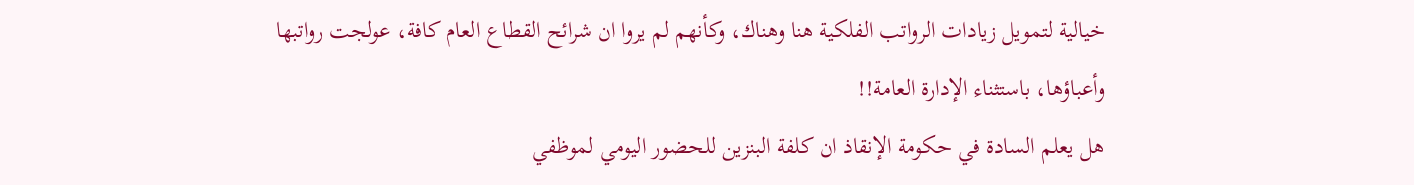خيالية لتمويل زيادات الرواتب الفلكية هنا وهناك، وكأنهم لم يروا ان شرائح القطاع العام كافة، عولجت رواتبها وأعباؤها، باستثناء الإدارة العامة!!
هل يعلم السادة في حكومة الإنقاذ ان كلفة البنزين للحضور اليومي لموظفي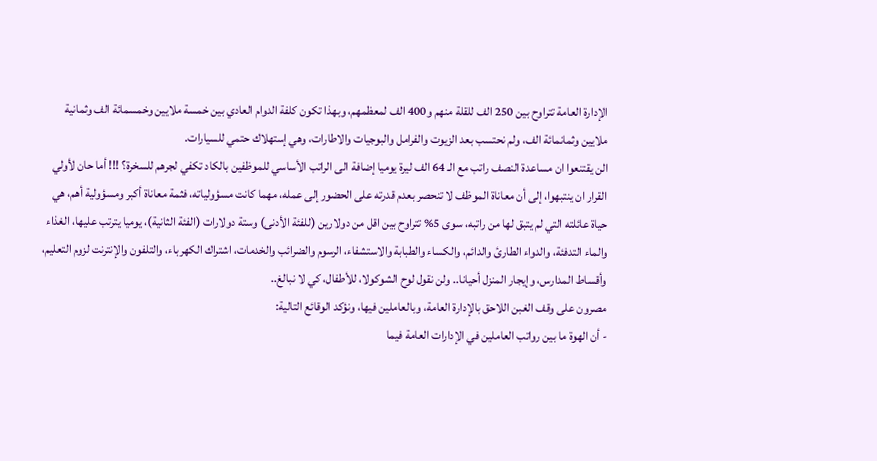الإدارة العامة تتراوح بين 250 الف للقلة منهم و400 الف لمعظمهم، وبهذا تكون كلفة الدوام العادي بين خمسة ملايين وخمسمائة الف وثمانية ملايين وثمانمائة الف، ولم نحتسب بعد الزيوت والفرامل والبوجيات والاطارات، وهي إستهلاك حتمي للسيارات.
الن يقتنعوا ان مساعدة النصف راتب مع الـ 64 الف ليرة يوميا إضافة الى الراتب الأساسي للموظفين بالكاد تكفي لجرهم للسخرة؟ !!! أما حان لأولي القرار ان ينتبهوا، إلى أن معاناة الموظف لا تنحصر بعدم قدرته على الحضور إلى عمله، مهما كانت مسؤولياته، فثمة معاناة أكبر ومسؤولية أهم، هي حياة عائلته التي لم يتبق لها من راتبه، سوى 5% تتراوح بين اقل من دولارين (للفئة الأدنى) وستة دولارات (الفئة الثانية)، يوميا يترتب عليها، الغذاء والماء التدفئة، والدواء الطارئ والدائم، والكساء والطبابة والاستشفاء، الرسوم والضرائب والخدمات، اشتراك الكهرباء، والتلفون والإنترنت لزوم التعليم، وأقساط المدارس، وإيجار المنزل أحيانا.. ولن نقول لوح الشوكولا، للأطفال، كي لا نبالغ..
مصرون على وقف الغبن اللاحق بالإدارة العامة، وبالعاملين فيها، ونؤكد الوقائع التالية:
- أن الهوة ما بين رواتب العاملين في الإدارات العامة فيما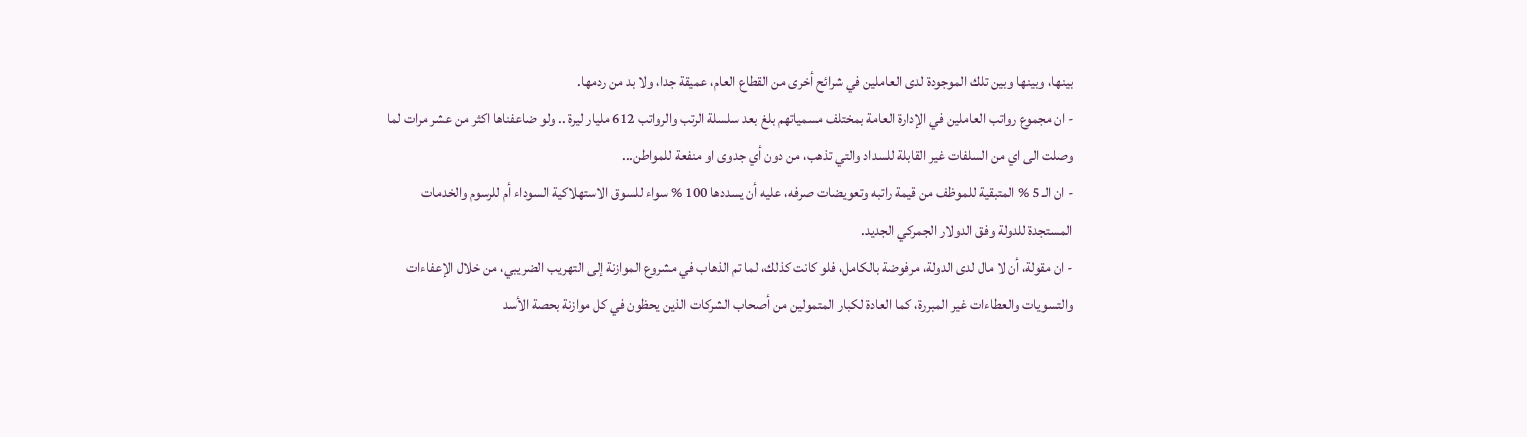بينها، وبينها وبين تلك الموجودة لدى العاملين في شرائح أخرى من القطاع العام، عميقة جدا، ولا بد من ردمها.
- ان مجموع رواتب العاملين في الإدارة العامة بمختلف مسمياتهم بلغ بعد سلسلة الرتب والرواتب 612 مليار ليرة .. ولو ضاعفناها اكثر من عشر مرات لما وصلت الى اي من السلفات غير القابلة للسداد والتي تذهب، من دون أي جدوى او منفعة للمواطن...
- ان الـ 5 % المتبقية للموظف من قيمة راتبه وتعويضات صرفه، عليه أن يسددها 100 % سواء للسوق الاستهلاكية السوداء أم للرسوم والخدمات المستجدة للدولة وفق الدولار الجمركي الجديد.
- ان مقولة، أن لا مال لدى الدولة، مرفوضة بالكامل، فلو كانت كذلك، لما تم الذهاب في مشروع الموازنة إلى التهريب الضريبي، من خلال الإعفاءات والتسويات والعطاءات غير المبررة، كما العادة لكبار المتمولين من أصحاب الشركات الذين يحظون في كل موازنة بحصة الأسد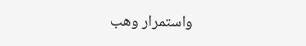واستمرار وهب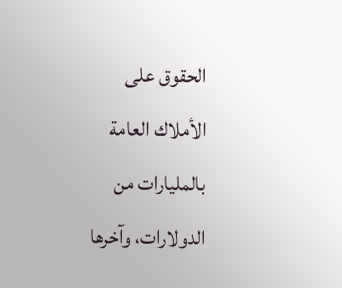الحقوق على الأملاك العامة بالمليارات من الدولارات، وآخرها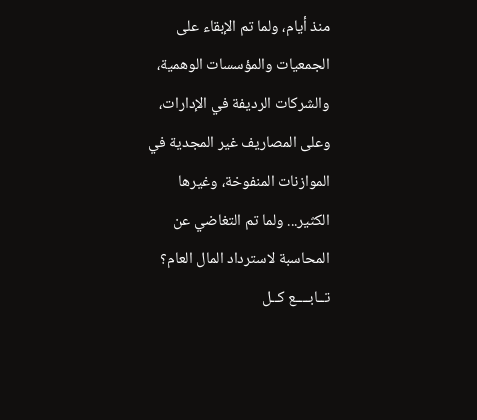منذ أيام، ولما تم الإبقاء على الجمعيات والمؤسسات الوهمية، والشركات الرديفة في الإدارات، وعلى المصاريف غير المجدية في الموازنات المنفوخة، وغيرها الكثير... ولما تم التغاضي عن المحاسبة لاسترداد المال العام؟
تــابــــع كــل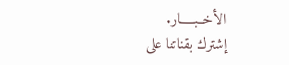الأخــبـــــار.
إشترك بقناتنا على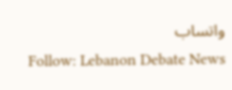واتساب
Follow: Lebanon Debate News